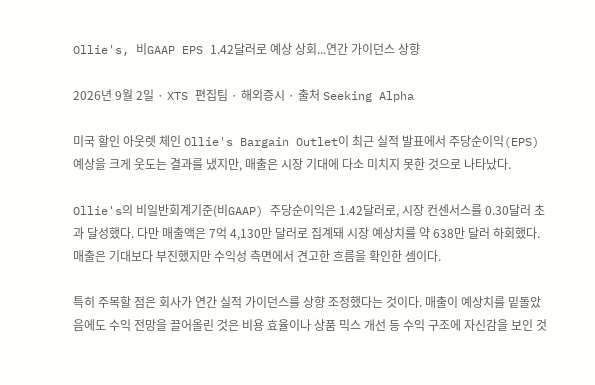Ollie's, 비GAAP EPS 1.42달러로 예상 상회...연간 가이던스 상향

2026년 9월 2일 · XTS 편집팀 · 해외증시 · 출처 Seeking Alpha

미국 할인 아웃렛 체인 Ollie's Bargain Outlet이 최근 실적 발표에서 주당순이익(EPS) 예상을 크게 웃도는 결과를 냈지만, 매출은 시장 기대에 다소 미치지 못한 것으로 나타났다.

Ollie's의 비일반회계기준(비GAAP) 주당순이익은 1.42달러로, 시장 컨센서스를 0.30달러 초과 달성했다. 다만 매출액은 7억 4,130만 달러로 집계돼 시장 예상치를 약 638만 달러 하회했다. 매출은 기대보다 부진했지만 수익성 측면에서 견고한 흐름을 확인한 셈이다.

특히 주목할 점은 회사가 연간 실적 가이던스를 상향 조정했다는 것이다. 매출이 예상치를 밑돌았음에도 수익 전망을 끌어올린 것은 비용 효율이나 상품 믹스 개선 등 수익 구조에 자신감을 보인 것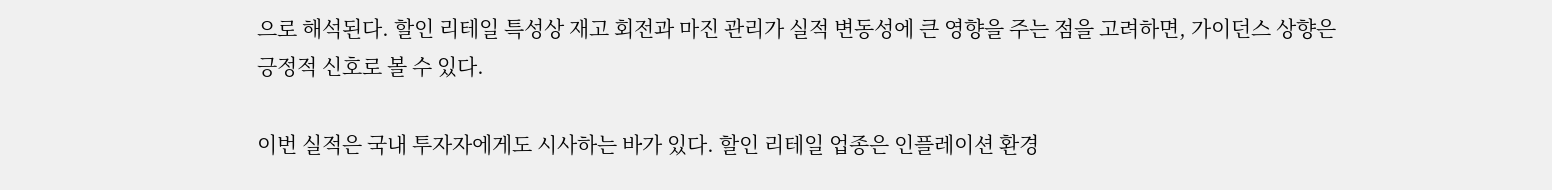으로 해석된다. 할인 리테일 특성상 재고 회전과 마진 관리가 실적 변동성에 큰 영향을 주는 점을 고려하면, 가이던스 상향은 긍정적 신호로 볼 수 있다.

이번 실적은 국내 투자자에게도 시사하는 바가 있다. 할인 리테일 업종은 인플레이션 환경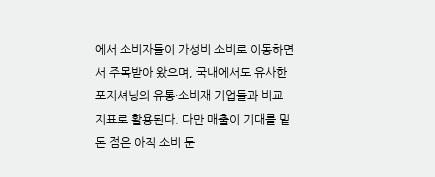에서 소비자들이 가성비 소비로 이동하면서 주목받아 왔으며, 국내에서도 유사한 포지셔닝의 유통·소비재 기업들과 비교 지표로 활용된다. 다만 매출이 기대를 밑돈 점은 아직 소비 둔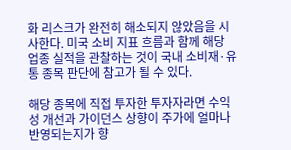화 리스크가 완전히 해소되지 않았음을 시사한다. 미국 소비 지표 흐름과 함께 해당 업종 실적을 관찰하는 것이 국내 소비재·유통 종목 판단에 참고가 될 수 있다.

해당 종목에 직접 투자한 투자자라면 수익성 개선과 가이던스 상향이 주가에 얼마나 반영되는지가 향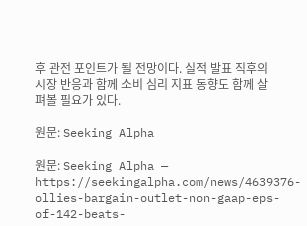후 관전 포인트가 될 전망이다. 실적 발표 직후의 시장 반응과 함께 소비 심리 지표 동향도 함께 살펴볼 필요가 있다.

원문: Seeking Alpha

원문: Seeking Alpha — https://seekingalpha.com/news/4639376-ollies-bargain-outlet-non-gaap-eps-of-142-beats-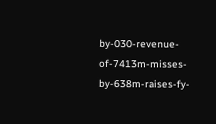by-030-revenue-of-7413m-misses-by-638m-raises-fy-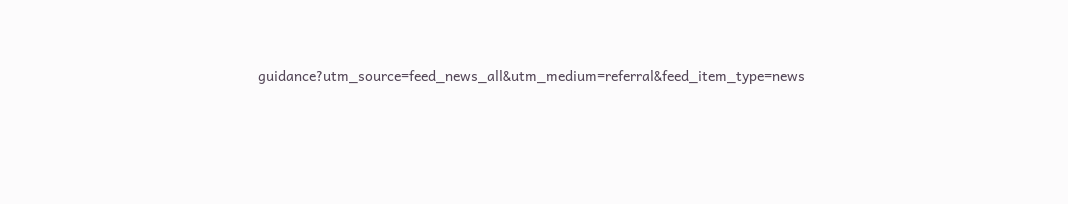guidance?utm_source=feed_news_all&utm_medium=referral&feed_item_type=news